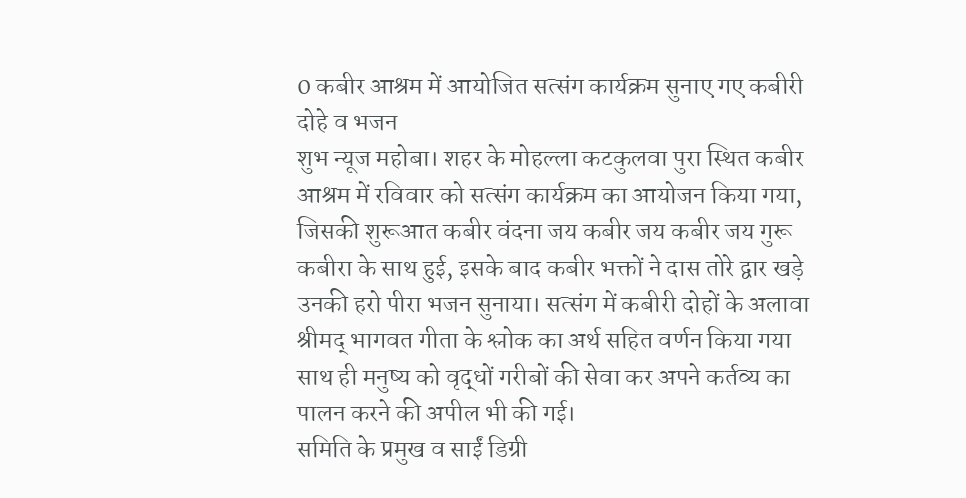0 कबीर आश्रम में आयोजित सत्संग कार्यक्रम सुनाए गए कबीरी दोहे व भजन
शुभ न्यूज महोबा। शहर के मोहल्ला कटकुलवा पुरा स्थित कबीर आश्रम में रविवार को सत्संग कार्यक्रम का आयोजन किया गया, जिसकी शुरूआत कबीर वंदना जय कबीर जय कबीर जय गुरू कबीरा के साथ हुई, इसके बाद कबीर भक्तों ने दास तोरे द्वार खड़े उनकी हरो पीरा भजन सुनाया। सत्संग में कबीरी दोहों के अलावा श्रीमद् भागवत गीता के श्लोक का अर्थ सहित वर्णन किया गया साथ ही मनुष्य को वृद्धों गरीबों की सेवा कर अपने कर्तव्य का पालन करने की अपील भी की गई।
समिति के प्रमुख व साईं डिग्री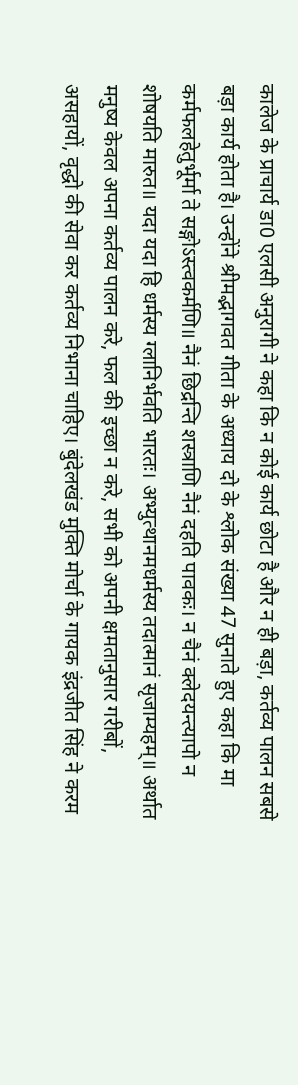कालेज के प्राचार्य डा0 एलसी अनुरागी ने कहा कि न कोई कार्य छोटा है और न ही बड़ा, कर्तव्य पालन सबसे बड़ा कार्य होता है। उन्होंने श्रीमद्भागवत गीता के अध्याय दो के श्लोक संख्या 47 सुनाते हुए कहा कि मा कर्मफलहेतुर्भूर्मा ते सङ्गोऽस्त्वकर्मणि॥ नैनं छिद्रन्ति शस्त्राणि नैनं दहति पावकः। न चैनं क्लेदयन्त्यापो न शोषयति मारुत॥ यदा यदा हि धर्मस्य ग्लानिर्भवति भारतः। अभ्युत्थानमधर्मस्य तदात्मानं सृजाम्यहम्॥ अर्थात मनुष्य केवल अपना कर्तव्य पालन करे, फल की इच्छा न करे, सभी को अपनी क्षमतानुसार गरीबों, असहायों, वृद्धो की सेवा कर कर्तव्य निभाना चाहिए। बुंदेलखंड मुक्ति मोर्चा के गायक इंद्रजीत सिंह ने करम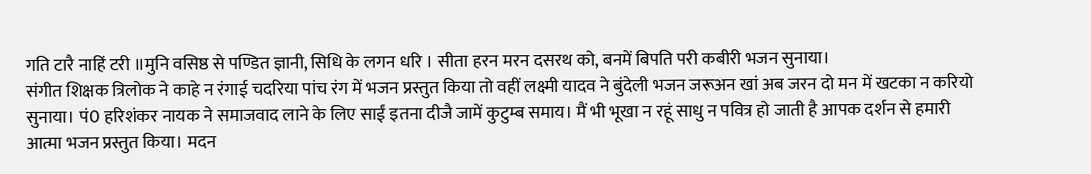गति टारै नाहिं टरी ॥मुनि वसिष्ठ से पण्डित ज्ञानी, सिधि के लगन धरि । सीता हरन मरन दसरथ को, बनमें बिपति परी कबीरी भजन सुनाया।
संगीत शिक्षक त्रिलोक ने काहे न रंगाई चदरिया पांच रंग में भजन प्रस्तुत किया तो वहीं लक्ष्मी यादव ने बुंदेली भजन जरूअन खां अब जरन दो मन में खटका न करियो सुनाया। पं0 हरिशंकर नायक ने समाजवाद लाने के लिए साईं इतना दीजै जामें कुटुम्ब समाय। मैं भी भूखा न रहूं साधु न पवित्र हो जाती है आपक दर्शन से हमारी आत्मा भजन प्रस्तुत किया। मदन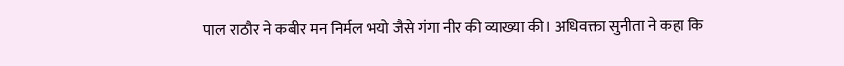पाल राठौर ने कबीर मन निर्मल भयो जैसे गंगा नीर की व्याख्या की। अधिवक्ता सुनीता ने कहा कि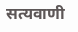सत्यवाणी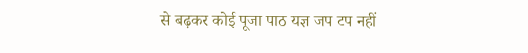से बढ़कर कोई पूजा पाठ यज्ञ जप टप नहीं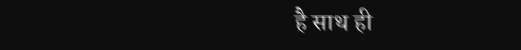है साथ ही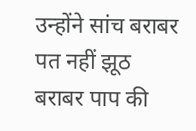उन्होंने सांच बराबर पत नहीं झूठ बराबर पाप की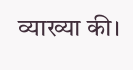व्याख्या की।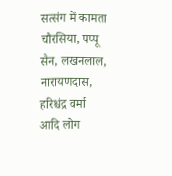सत्संग में कामता चौरसिया, पप्पू सैन, लखनलाल, नारायणदास, हरिश्चंद्र वर्मा आदि लोग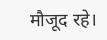मौजूद रहे।